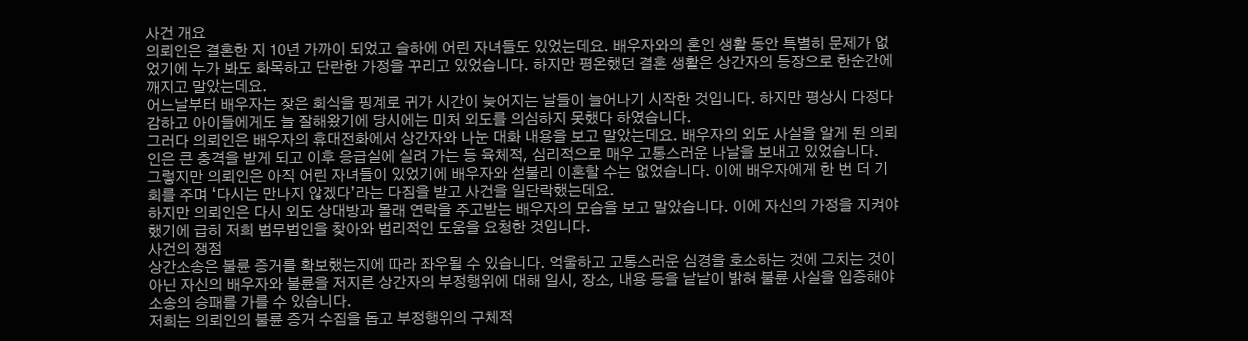사건 개요
의뢰인은 결혼한 지 10년 가까이 되었고 슬하에 어린 자녀들도 있었는데요. 배우자와의 혼인 생활 동안 특별히 문제가 없었기에 누가 봐도 화목하고 단란한 가정을 꾸리고 있었습니다. 하지만 평온했던 결혼 생활은 상간자의 등장으로 한순간에 깨지고 말았는데요.
어느날부터 배우자는 잦은 회식을 핑계로 귀가 시간이 늦어지는 날들이 늘어나기 시작한 것입니다. 하지만 평상시 다정다감하고 아이들에게도 늘 잘해왔기에 당시에는 미처 외도를 의심하지 못했다 하였습니다.
그러다 의뢰인은 배우자의 휴대전화에서 상간자와 나눈 대화 내용을 보고 말았는데요. 배우자의 외도 사실을 알게 된 의뢰인은 큰 충격을 받게 되고 이후 응급실에 실려 가는 등 육체적, 심리적으로 매우 고통스러운 나날을 보내고 있었습니다.
그렇지만 의뢰인은 아직 어린 자녀들이 있었기에 배우자와 섣불리 이혼할 수는 없었습니다. 이에 배우자에게 한 번 더 기회를 주며 ‘다시는 만나지 않겠다’라는 다짐을 받고 사건을 일단락했는데요.
하지만 의뢰인은 다시 외도 상대방과 몰래 연락을 주고받는 배우자의 모습을 보고 말았습니다. 이에 자신의 가정을 지켜야 했기에 급히 저희 법무법인을 찾아와 법리적인 도움을 요청한 것입니다.
사건의 쟁점
상간소송은 불륜 증거를 확보했는지에 따라 좌우될 수 있습니다. 억울하고 고통스러운 심경을 호소하는 것에 그치는 것이 아닌 자신의 배우자와 불륜을 저지른 상간자의 부정행위에 대해 일시, 장소, 내용 등을 낱낱이 밝혀 불륜 사실을 입증해야 소송의 승패를 가를 수 있습니다.
저희는 의뢰인의 불륜 증거 수집을 돕고 부정행위의 구체적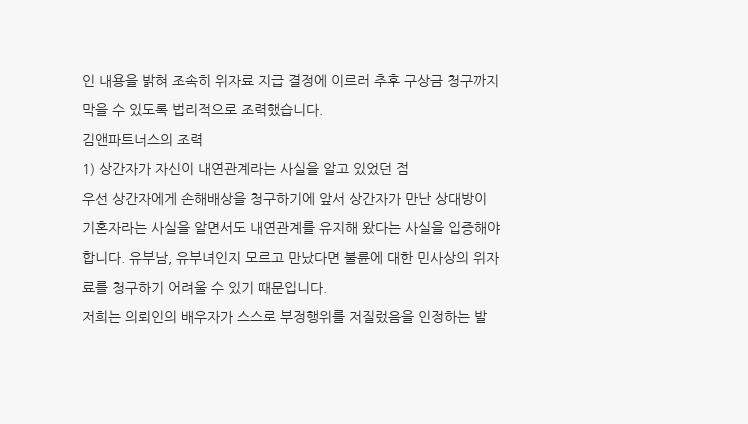인 내용을 밝혀 조속히 위자료 지급 결정에 이르러 추후 구상금 청구까지 막을 수 있도록 법리적으로 조력했습니다.
김앤파트너스의 조력
1) 상간자가 자신이 내연관계라는 사실을 알고 있었던 점
우선 상간자에게 손해배상을 청구하기에 앞서 상간자가 만난 상대방이 기혼자라는 사실을 알면서도 내연관계를 유지해 왔다는 사실을 입증해야 합니다. 유부남, 유부녀인지 모르고 만났다면 불륜에 대한 민사상의 위자료를 청구하기 어려울 수 있기 때문입니다.
저희는 의뢰인의 배우자가 스스로 부정행위를 저질렀음을 인정하는 발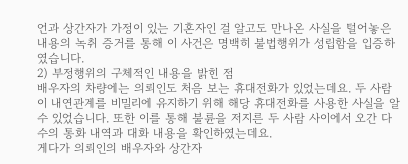언과 상간자가 가정이 있는 기혼자인 걸 알고도 만나온 사실을 털어놓은 내용의 녹취 증거를 통해 이 사건은 명백히 불법행위가 성립함을 입증하였습니다.
2) 부정행위의 구체적인 내용을 밝힌 점
배우자의 차량에는 의뢰인도 처음 보는 휴대전화가 있었는데요. 두 사람이 내연관계를 비밀리에 유지하기 위해 해당 휴대전화를 사용한 사실을 알 수 있었습니다. 또한 이를 통해 불륜을 저지른 두 사람 사이에서 오간 다수의 통화 내역과 대화 내용을 확인하였는데요.
게다가 의뢰인의 배우자와 상간자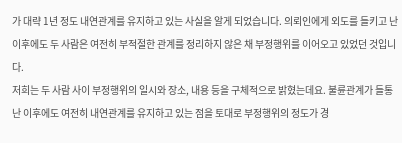가 대략 1년 정도 내연관계를 유지하고 있는 사실을 알게 되었습니다. 의뢰인에게 외도를 들키고 난 이후에도 두 사람은 여전히 부적절한 관계를 정리하지 않은 채 부정행위를 이어오고 있었던 것입니다.
저희는 두 사람 사이 부정행위의 일시와 장소, 내용 등을 구체적으로 밝혔는데요. 불륜관계가 들통난 이후에도 여전히 내연관계를 유지하고 있는 점을 토대로 부정행위의 정도가 경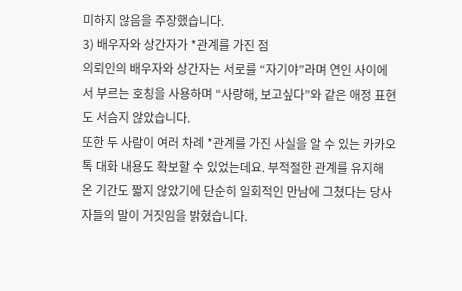미하지 않음을 주장했습니다.
3) 배우자와 상간자가 *관계를 가진 점
의뢰인의 배우자와 상간자는 서로를 “자기야”라며 연인 사이에서 부르는 호칭을 사용하며 “사랑해, 보고싶다”와 같은 애정 표현도 서슴지 않았습니다.
또한 두 사람이 여러 차례 *관계를 가진 사실을 알 수 있는 카카오톡 대화 내용도 확보할 수 있었는데요. 부적절한 관계를 유지해 온 기간도 짧지 않았기에 단순히 일회적인 만남에 그쳤다는 당사자들의 말이 거짓임을 밝혔습니다.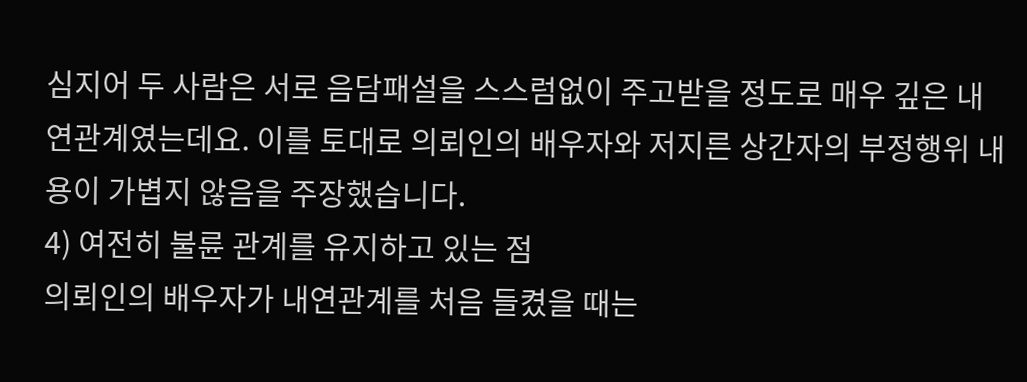심지어 두 사람은 서로 음담패설을 스스럼없이 주고받을 정도로 매우 깊은 내연관계였는데요. 이를 토대로 의뢰인의 배우자와 저지른 상간자의 부정행위 내용이 가볍지 않음을 주장했습니다.
4) 여전히 불륜 관계를 유지하고 있는 점
의뢰인의 배우자가 내연관계를 처음 들켰을 때는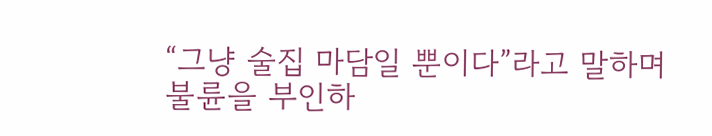“그냥 술집 마담일 뿐이다”라고 말하며 불륜을 부인하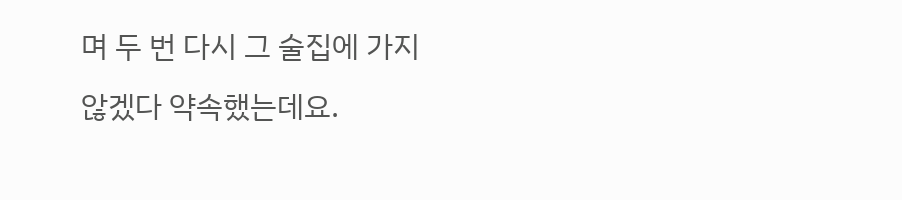며 두 번 다시 그 술집에 가지 않겠다 약속했는데요.